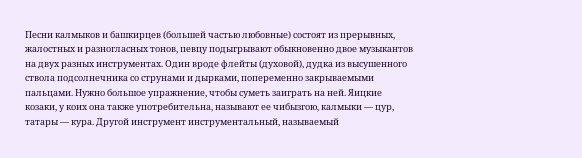Песни калмыков и башкирцев (большей частью любовные) состоят из прерывных, жалостных и разногласных тонов, певцу подыгрывают обыкновенно двое музыкантов на двух разных инструментах. Один вроде флейты (духовой), дудка из высушенного ствола подсолнечника со струнами и дырками, попеременно закрываемыми пальцами. Нужно большое упражнение, чтобы суметь заиграть на ней. Яицкие козаки, у коих она также употребительна, называют ее чибызгою, калмыки — цур, татары — кура. Другой инструмент инструментальный, называемый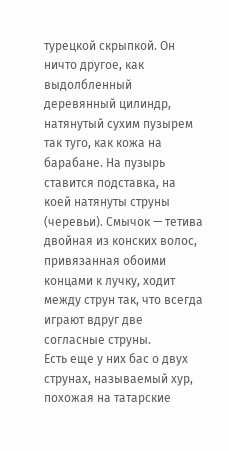турецкой скрыпкой. Он ничто другое, как выдолбленный деревянный цилиндр, натянутый сухим пузырем так туго, как кожа на барабане. На пузырь ставится подставка, на коей натянуты струны (черевьи). Смычок — тетива двойная из конских волос, привязанная обоими концами к лучку, ходит между струн так, что всегда играют вдруг две согласные струны.
Есть еще у них бас о двух струнах, называемый хур, похожая на татарские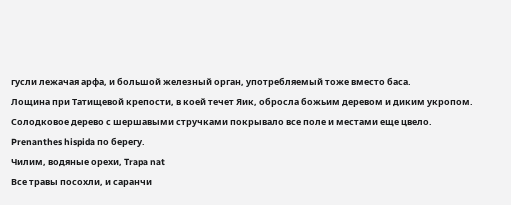гусли лежачая арфа, и большой железный орган, употребляемый тоже вместо баса.
Лощина при Татищевой крепости, в коей течет Яик, обросла божьим деревом и диким укропом.
Солодковое дерево с шершавыми стручками покрывало все поле и местами еще цвело.
Prenanthes hispida по берегу.
Чилим, водяные орехи, Trapa nat
Все травы посохли, и саранчи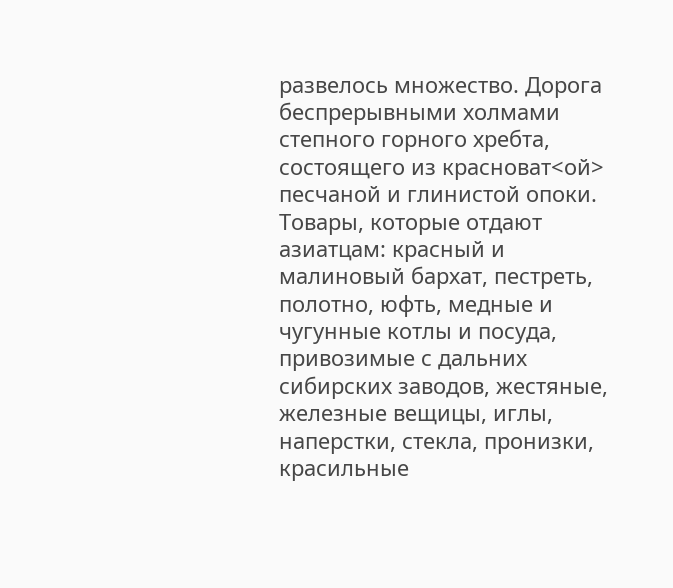развелось множество. Дорога беспрерывными холмами степного горного хребта, состоящего из красноват<ой> песчаной и глинистой опоки.
Товары, которые отдают азиатцам: красный и малиновый бархат, пестреть, полотно, юфть, медные и чугунные котлы и посуда, привозимые с дальних сибирских заводов, жестяные, железные вещицы, иглы, наперстки, стекла, пронизки, красильные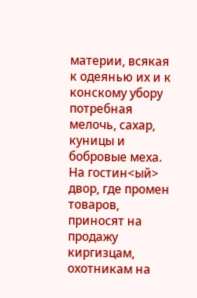материи, всякая к одеянью их и к конскому убору потребная мелочь, сахар, куницы и бобровые меха. На гостин<ый> двор, где промен товаров, приносят на продажу киргизцам, охотникам на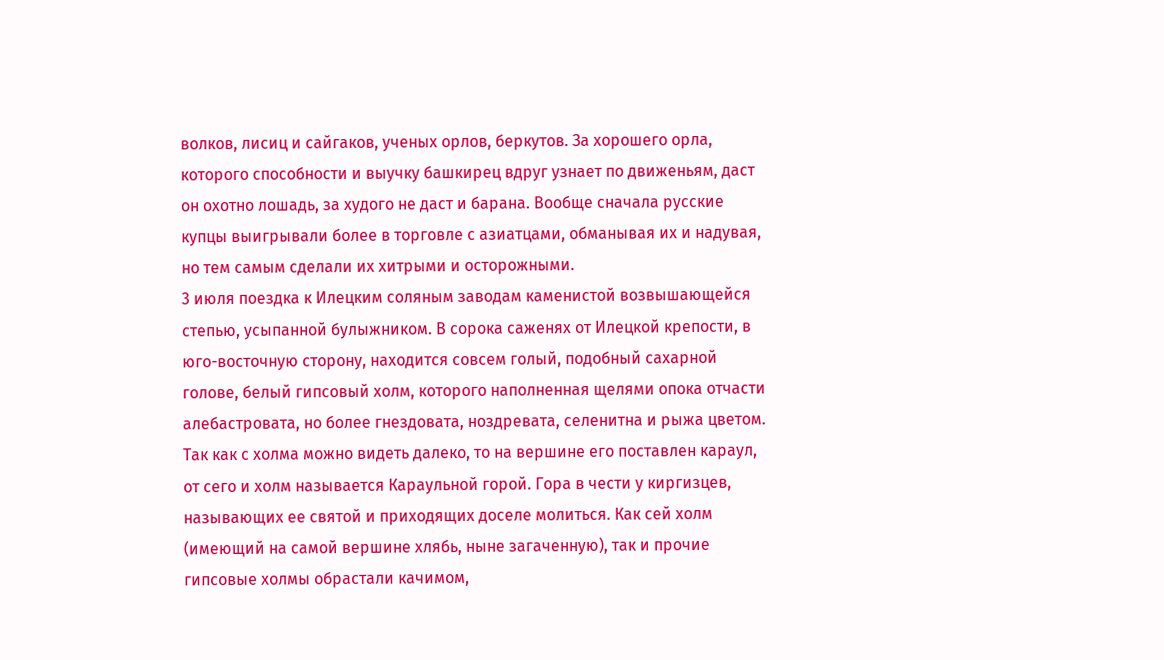волков, лисиц и сайгаков, ученых орлов, беркутов. За хорошего орла, которого способности и выучку башкирец вдруг узнает по движеньям, даст он охотно лошадь, за худого не даст и барана. Вообще сначала русские купцы выигрывали более в торговле с азиатцами, обманывая их и надувая, но тем самым сделали их хитрыми и осторожными.
3 июля поездка к Илецким соляным заводам каменистой возвышающейся степью, усыпанной булыжником. В сорока саженях от Илецкой крепости, в юго-восточную сторону, находится совсем голый, подобный сахарной голове, белый гипсовый холм, которого наполненная щелями опока отчасти алебастровата, но более гнездовата, ноздревата, селенитна и рыжа цветом. Так как с холма можно видеть далеко, то на вершине его поставлен караул, от сего и холм называется Караульной горой. Гора в чести у киргизцев, называющих ее святой и приходящих доселе молиться. Как сей холм (имеющий на самой вершине хлябь, ныне загаченную), так и прочие гипсовые холмы обрастали качимом,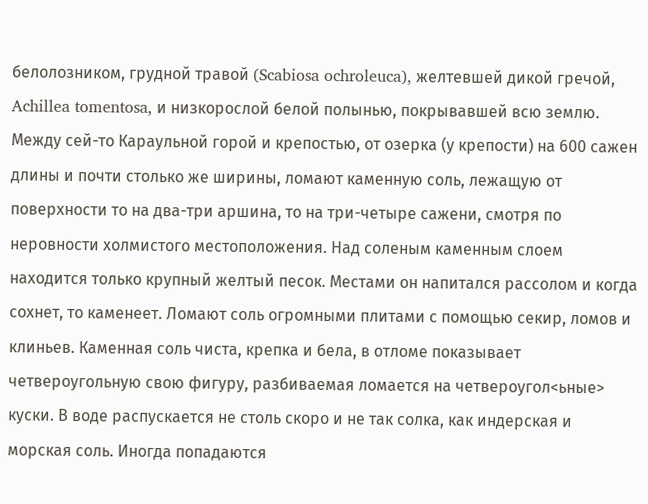белолозником, грудной травой (Scabiosa ochroleuca), желтевшей дикой гречой, Achillea tomentosa, и низкорослой белой полынью, покрывавшей всю землю.
Между сей-то Караульной горой и крепостью, от озерка (у крепости) на 600 сажен длины и почти столько же ширины, ломают каменную соль, лежащую от поверхности то на два-три аршина, то на три-четыре сажени, смотря по неровности холмистого местоположения. Над соленым каменным слоем находится только крупный желтый песок. Местами он напитался рассолом и когда сохнет, то каменеет. Ломают соль огромными плитами с помощью секир, ломов и клиньев. Каменная соль чиста, крепка и бела, в отломе показывает четвероугольную свою фигуру, разбиваемая ломается на четвероугол<ьные> куски. В воде распускается не столь скоро и не так солка, как индерская и морская соль. Иногда попадаются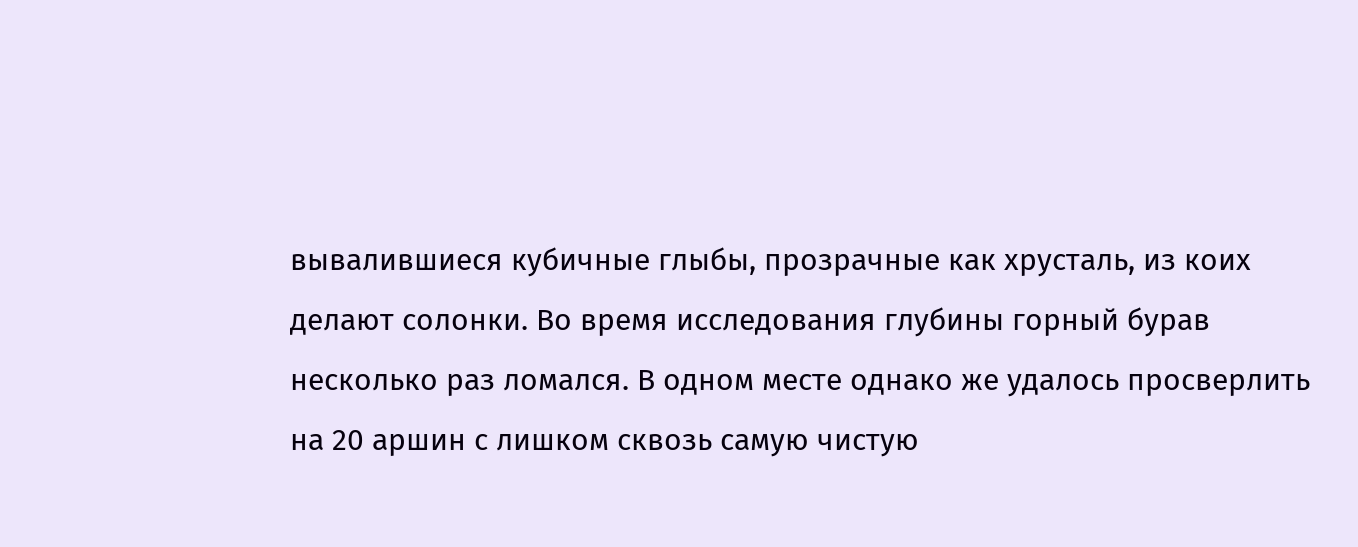вывалившиеся кубичные глыбы, прозрачные как хрусталь, из коих делают солонки. Во время исследования глубины горный бурав несколько раз ломался. В одном месте однако же удалось просверлить на 20 аршин с лишком сквозь самую чистую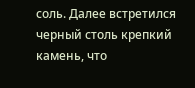соль. Далее встретился черный столь крепкий камень, что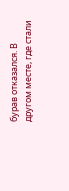бурав отказался. В другом месте, где стали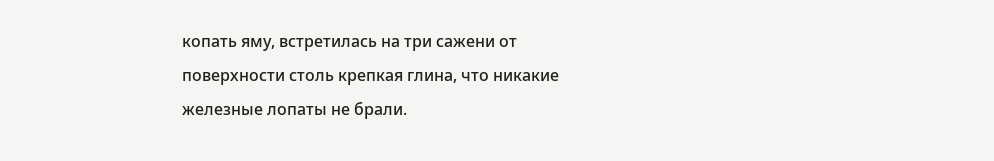копать яму, встретилась на три сажени от поверхности столь крепкая глина, что никакие железные лопаты не брали.